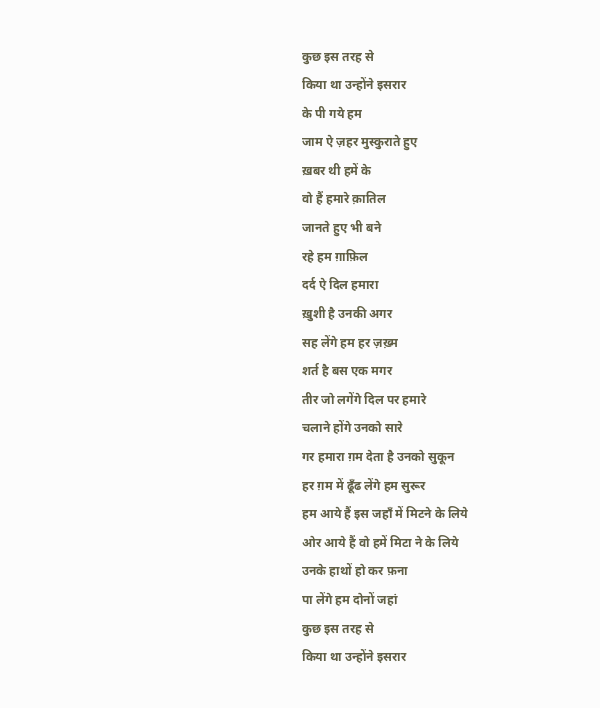कुछ इस तरह से
किया था उन्होंने इसरार
के पी गये हम
जाम ऐ ज़हर मुस्कुराते हुए
ख़बर थी हमें के
वो हैं हमारे क़ातिल
जानते हुए भी बने
रहे हम ग़ाफ़िल
दर्द ऐ दिल हमारा
ख़ुशी है उनकी अगर
सह लेंगे हम हर ज़ख़्म
शर्त है बस एक मगर
तीर जो लगेंगे दिल पर हमारे
चलाने होंगे उनको सारे
गर हमारा ग़म देता है उनको सुकून
हर ग़म में ढूँढ लेंगे हम सुरूर
हम आये हैं इस जहाँ में मिटने के लिये
ओर आये हैं वो हमें मिटा ने के लिये
उनके हाथों हो कर फ़ना
पा लेंगे हम दोनों जहां
कुछ इस तरह से
किया था उन्होंने इसरार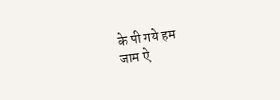के पी गये हम
जाम ऐ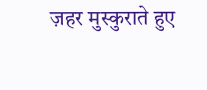ज़हर मुस्कुराते हुए